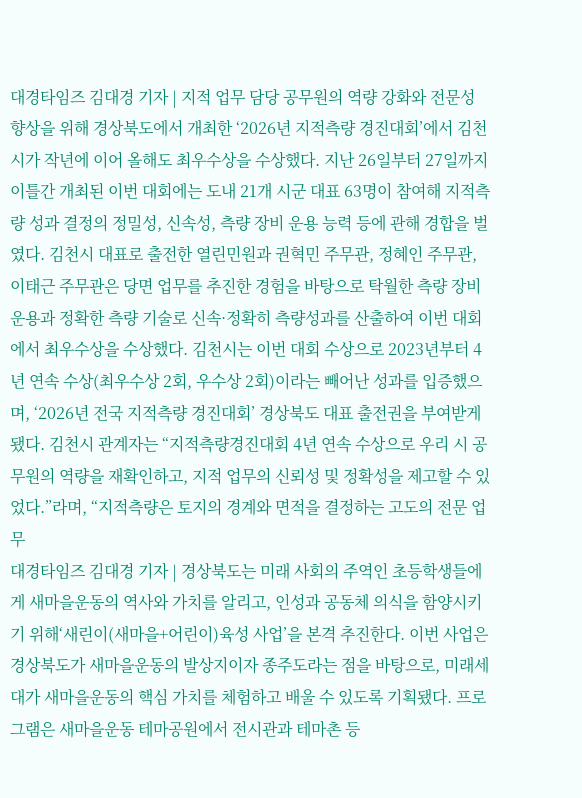대경타임즈 김대경 기자 | 지적 업무 담당 공무원의 역량 강화와 전문성 향상을 위해 경상북도에서 개최한 ‘2026년 지적측량 경진대회’에서 김천시가 작년에 이어 올해도 최우수상을 수상했다. 지난 26일부터 27일까지 이틀간 개최된 이번 대회에는 도내 21개 시군 대표 63명이 참여해 지적측량 성과 결정의 정밀성, 신속성, 측량 장비 운용 능력 등에 관해 경합을 벌였다. 김천시 대표로 출전한 열린민원과 권혁민 주무관, 정혜인 주무관, 이태근 주무관은 당면 업무를 추진한 경험을 바탕으로 탁월한 측량 장비 운용과 정확한 측량 기술로 신속·정확히 측량성과를 산출하여 이번 대회에서 최우수상을 수상했다. 김천시는 이번 대회 수상으로 2023년부터 4년 연속 수상(최우수상 2회, 우수상 2회)이라는 빼어난 성과를 입증했으며, ‘2026년 전국 지적측량 경진대회’ 경상북도 대표 출전권을 부여받게 됐다. 김천시 관계자는 “지적측량경진대회 4년 연속 수상으로 우리 시 공무원의 역량을 재확인하고, 지적 업무의 신뢰성 및 정확성을 제고할 수 있었다.”라며, “지적측량은 토지의 경계와 면적을 결정하는 고도의 전문 업무
대경타임즈 김대경 기자 | 경상북도는 미래 사회의 주역인 초등학생들에게 새마을운동의 역사와 가치를 알리고, 인성과 공동체 의식을 함양시키기 위해‘새린이(새마을+어린이)육성 사업’을 본격 추진한다. 이번 사업은 경상북도가 새마을운동의 발상지이자 종주도라는 점을 바탕으로, 미래세대가 새마을운동의 핵심 가치를 체험하고 배울 수 있도록 기획됐다. 프로그램은 새마을운동 테마공원에서 전시관과 테마촌 등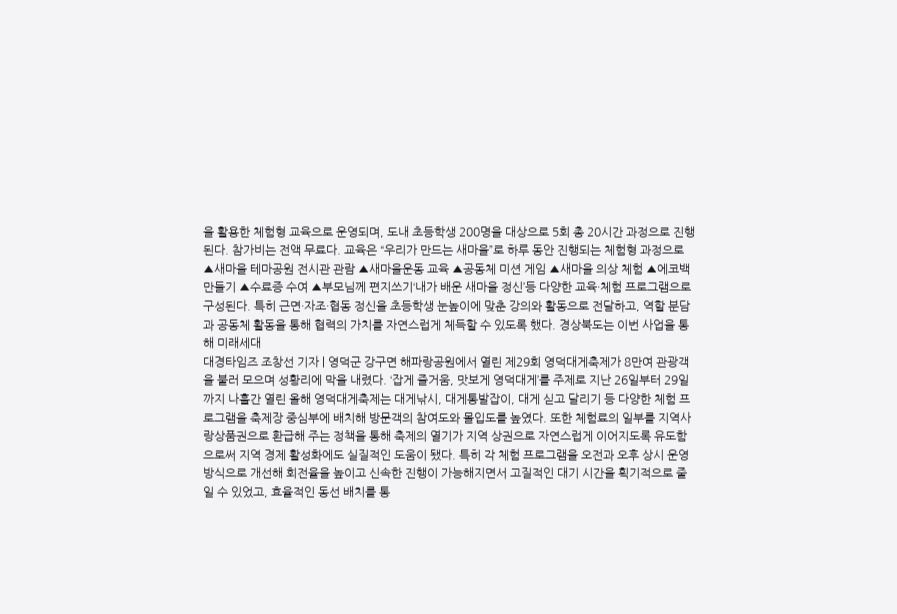을 활용한 체험형 교육으로 운영되며, 도내 초등학생 200명을 대상으로 5회 총 20시간 과정으로 진행된다. 참가비는 전액 무료다. 교육은 “우리가 만드는 새마을”로 하루 동안 진행되는 체험형 과정으로 ▲새마을 테마공원 전시관 관람 ▲새마을운동 교육 ▲공동체 미션 게임 ▲새마을 의상 체험 ▲에코백 만들기 ▲수료증 수여 ▲부모님께 편지쓰기‘내가 배운 새마을 정신’등 다양한 교육·체험 프로그램으로 구성된다. 특히 근면·자조·협동 정신을 초등학생 눈높이에 맞춘 강의와 활동으로 전달하고, 역할 분담과 공동체 활동을 통해 협력의 가치를 자연스럽게 체득할 수 있도록 했다. 경상북도는 이번 사업을 통해 미래세대
대경타임즈 조창선 기자 | 영덕군 강구면 해파랑공원에서 열린 제29회 영덕대게축제가 8만여 관광객을 불러 모으며 성황리에 막을 내렸다. ‘잡게 즐거움, 맛보게 영덕대게’를 주제로 지난 26일부터 29일까지 나흘간 열린 올해 영덕대게축제는 대게낚시, 대게통발잡이, 대게 싣고 달리기 등 다양한 체험 프로그램을 축제장 중심부에 배치해 방문객의 참여도와 몰입도를 높였다. 또한 체험료의 일부를 지역사랑상품권으로 환급해 주는 정책을 통해 축제의 열기가 지역 상권으로 자연스럽게 이어지도록 유도함으로써 지역 경제 활성화에도 실질적인 도움이 됐다. 특히 각 체험 프로그램을 오전과 오후 상시 운영 방식으로 개선해 회전율을 높이고 신속한 진행이 가능해지면서 고질적인 대기 시간을 획기적으로 줄일 수 있었고, 효율적인 동선 배치를 통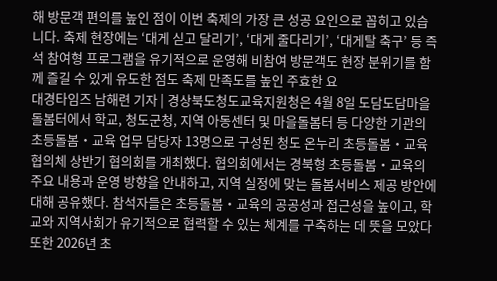해 방문객 편의를 높인 점이 이번 축제의 가장 큰 성공 요인으로 꼽히고 있습니다. 축제 현장에는 ‘대게 싣고 달리기’, ‘대게 줄다리기’, ‘대게탈 축구’ 등 즉석 참여형 프로그램을 유기적으로 운영해 비참여 방문객도 현장 분위기를 함께 즐길 수 있게 유도한 점도 축제 만족도를 높인 주효한 요
대경타임즈 남해련 기자 | 경상북도청도교육지원청은 4월 8일 도담도담마을돌봄터에서 학교, 청도군청, 지역 아동센터 및 마을돌봄터 등 다양한 기관의 초등돌봄・교육 업무 담당자 13명으로 구성된 청도 온누리 초등돌봄・교육협의체 상반기 협의회를 개최했다. 협의회에서는 경북형 초등돌봄・교육의 주요 내용과 운영 방향을 안내하고, 지역 실정에 맞는 돌봄서비스 제공 방안에 대해 공유했다. 참석자들은 초등돌봄・교육의 공공성과 접근성을 높이고, 학교와 지역사회가 유기적으로 협력할 수 있는 체계를 구축하는 데 뜻을 모았다 또한 2026년 초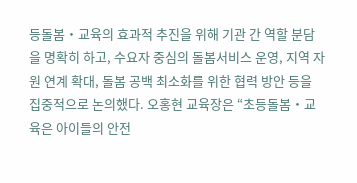등돌봄・교육의 효과적 추진을 위해 기관 간 역할 분담을 명확히 하고, 수요자 중심의 돌봄서비스 운영, 지역 자원 연계 확대, 돌봄 공백 최소화를 위한 협력 방안 등을 집중적으로 논의했다. 오홍현 교육장은 “초등돌봄・교육은 아이들의 안전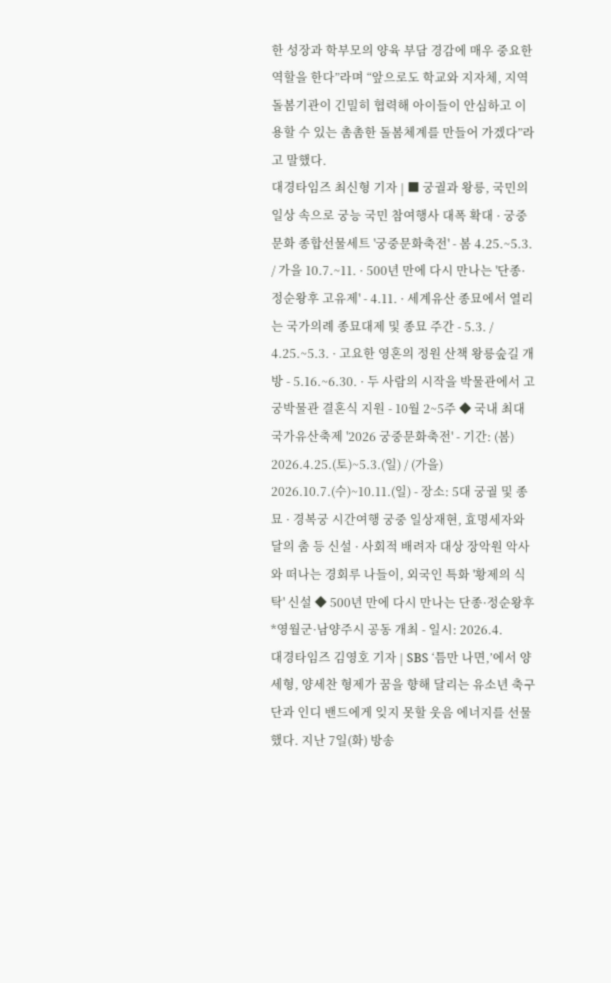한 성장과 학부모의 양육 부담 경감에 매우 중요한 역할을 한다”라며 “앞으로도 학교와 지자체, 지역 돌봄기관이 긴밀히 협력해 아이들이 안심하고 이용할 수 있는 촘촘한 돌봄체계를 만들어 가겠다”라고 말했다.
대경타임즈 최신형 기자 | ■ 궁궐과 왕릉, 국민의 일상 속으로 궁능 국민 참여행사 대폭 확대 · 궁중문화 종합선물세트 '궁중문화축전' - 봄 4.25.~5.3. / 가을 10.7.~11. · 500년 만에 다시 만나는 '단종·정순왕후 고유제' - 4.11. · 세계유산 종묘에서 열리는 국가의례 종묘대제 및 종묘 주간 - 5.3. / 4.25.~5.3. · 고요한 영혼의 정원 산책 왕릉숲길 개방 - 5.16.~6.30. · 두 사람의 시작을 박물관에서 고궁박물관 결혼식 지원 - 10월 2~5주 ◆ 국내 최대 국가유산축제 '2026 궁중문화축전' - 기간: (봄) 2026.4.25.(토)~5.3.(일) / (가을) 2026.10.7.(수)~10.11.(일) - 장소: 5대 궁궐 및 종묘 · 경복궁 시간여행 궁중 일상재현, 효명세자와 달의 춤 등 신설 · 사회적 배려자 대상 장악원 악사와 떠나는 경회루 나들이, 외국인 특화 '황제의 식탁' 신설 ◆ 500년 만에 다시 만나는 단종·정순왕후 *영월군·남양주시 공동 개최 - 일시: 2026.4.
대경타임즈 김영호 기자 | SBS ‘틈만 나면,’에서 양세형, 양세찬 형제가 꿈을 향해 달리는 유소년 축구단과 인디 밴드에게 잊지 못할 웃음 에너지를 선물했다. 지난 7일(화) 방송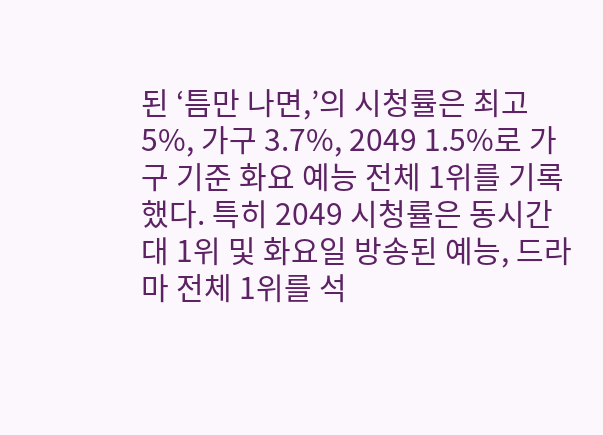된 ‘틈만 나면,’의 시청률은 최고 5%, 가구 3.7%, 2049 1.5%로 가구 기준 화요 예능 전체 1위를 기록했다. 특히 2049 시청률은 동시간대 1위 및 화요일 방송된 예능, 드라마 전체 1위를 석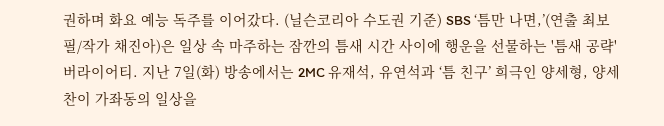권하며 화요 예능 독주를 이어갔다. (닐슨코리아 수도권 기준) SBS ‘틈만 나면,’(연출 최보필/작가 채진아)은 일상 속 마주하는 잠깐의 틈새 시간 사이에 행운을 선물하는 '틈새 공략' 버라이어티. 지난 7일(화) 방송에서는 2MC 유재석, 유연석과 ‘틈 친구’ 희극인 양세형, 양세찬이 가좌동의 일상을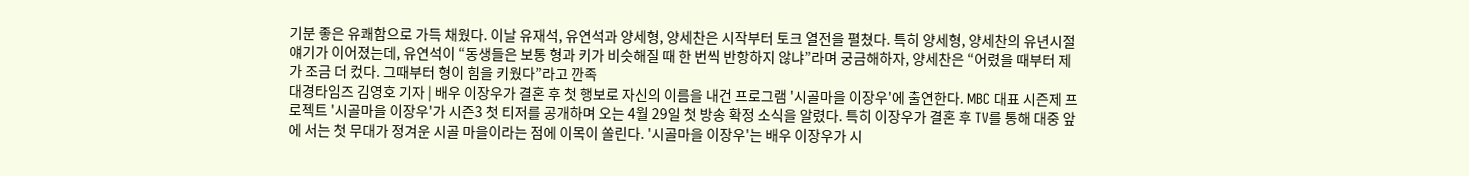기분 좋은 유쾌함으로 가득 채웠다. 이날 유재석, 유연석과 양세형, 양세찬은 시작부터 토크 열전을 펼쳤다. 특히 양세형, 양세찬의 유년시절 얘기가 이어졌는데, 유연석이 “동생들은 보통 형과 키가 비슷해질 때 한 번씩 반항하지 않냐”라며 궁금해하자, 양세찬은 “어렸을 때부터 제가 조금 더 컸다. 그때부터 형이 힘을 키웠다”라고 깐족
대경타임즈 김영호 기자 | 배우 이장우가 결혼 후 첫 행보로 자신의 이름을 내건 프로그램 '시골마을 이장우'에 출연한다. MBC 대표 시즌제 프로젝트 '시골마을 이장우'가 시즌3 첫 티저를 공개하며 오는 4월 29일 첫 방송 확정 소식을 알렸다. 특히 이장우가 결혼 후 TV를 통해 대중 앞에 서는 첫 무대가 정겨운 시골 마을이라는 점에 이목이 쏠린다. '시골마을 이장우'는 배우 이장우가 시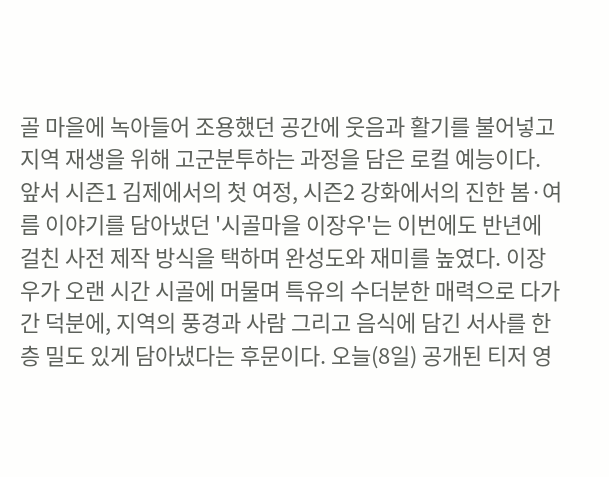골 마을에 녹아들어 조용했던 공간에 웃음과 활기를 불어넣고 지역 재생을 위해 고군분투하는 과정을 담은 로컬 예능이다. 앞서 시즌1 김제에서의 첫 여정, 시즌2 강화에서의 진한 봄·여름 이야기를 담아냈던 '시골마을 이장우'는 이번에도 반년에 걸친 사전 제작 방식을 택하며 완성도와 재미를 높였다. 이장우가 오랜 시간 시골에 머물며 특유의 수더분한 매력으로 다가간 덕분에, 지역의 풍경과 사람 그리고 음식에 담긴 서사를 한층 밀도 있게 담아냈다는 후문이다. 오늘(8일) 공개된 티저 영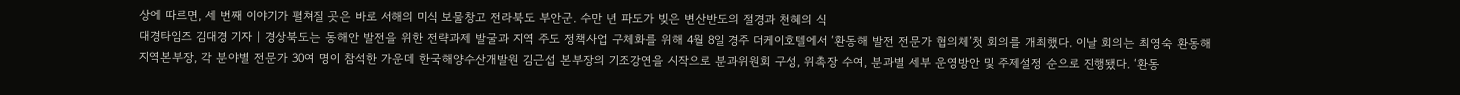상에 따르면, 세 번째 이야기가 펼쳐질 곳은 바로 서해의 미식 보물창고 전라북도 부안군. 수만 년 파도가 빚은 변산반도의 절경과 천혜의 식
대경타임즈 김대경 기자 | 경상북도는 동해안 발전을 위한 전략과제 발굴과 지역 주도 정책사업 구체화를 위해 4월 8일 경주 더케이호텔에서 ‘환동해 발전 전문가 협의체’첫 회의를 개최했다. 이날 회의는 최영숙 환동해지역본부장, 각 분야별 전문가 30여 명이 참석한 가운데 한국해양수산개발원 김근섭 본부장의 기조강연을 시작으로 분과위원회 구성, 위촉장 수여, 분과별 세부 운영방안 및 주제설정 순으로 진행됐다. ‘환동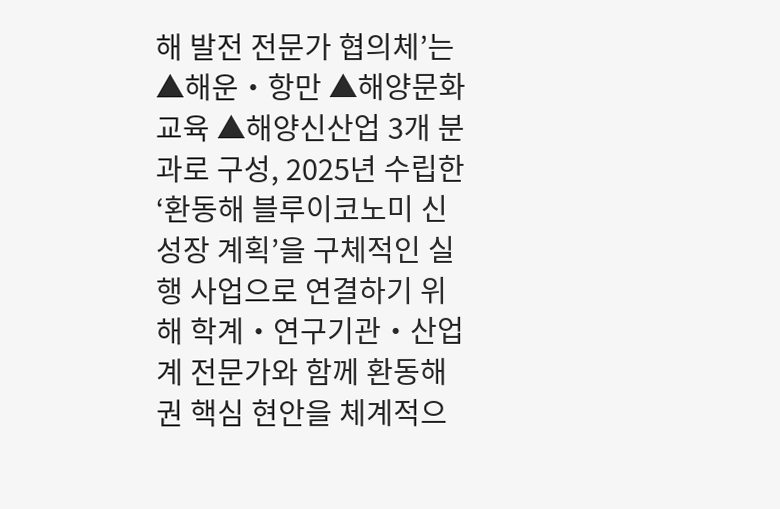해 발전 전문가 협의체’는 ▲해운・항만 ▲해양문화교육 ▲해양신산업 3개 분과로 구성, 2025년 수립한‘환동해 블루이코노미 신성장 계획’을 구체적인 실행 사업으로 연결하기 위해 학계・연구기관・산업계 전문가와 함께 환동해권 핵심 현안을 체계적으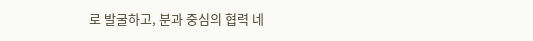로 발굴하고, 분과 중심의 협력 네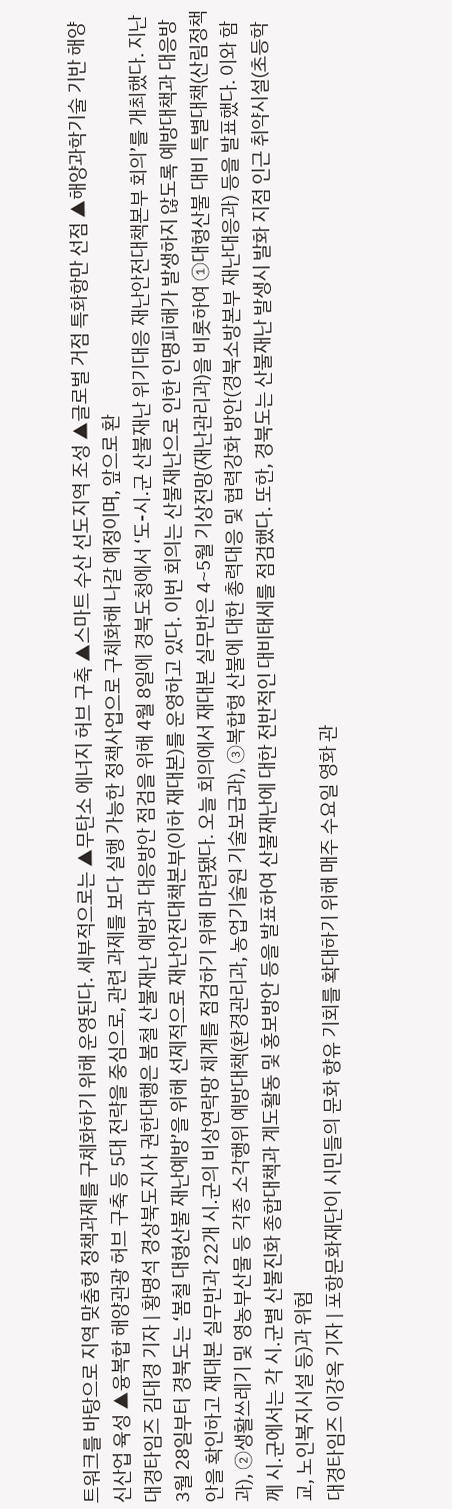트워크를 바탕으로 지역 맞춤형 정책과제를 구체화하기 위해 운영된다. 세부적으로는 ▲무탄소 에너지 허브 구축 ▲스마트 수산 선도지역 조성 ▲글로벌 거점 특화항만 선점 ▲해양과학기술 기반 해양신산업 육성 ▲융복합 해양관광 허브 구축 등 5대 전략을 중심으로, 관련 과제를 보다 실행 가능한 정책사업으로 구체화해 나갈 예정이며, 앞으로 환
대경타임즈 김대경 기자 | 황명석 경상북도지사 권한대행은 봄철 산불재난 예방과 대응방안 점검을 위해 4월 8일에 경북도청에서 ‘도-시․군 산불재난 위기대응 재난안전대책본부 회의’를 개최했다. 지난 3월 28일부터 경북도는 ‘봄철 대형산불 재난예방’을 위해 선제적으로 재난안전대책본부(이하 재대본)를 운영하고 있다. 이번 회의는 산불재난으로 인한 인명피해가 발생하지 않도록 예방대책과 대응방안을 확인하고 재대본 실무반과 22개 시․군의 비상연락망 체계를 점검하기 위해 마련됐다. 오늘 회의에서 재대본 실무반은 4~5월 기상전망(재난관리과)을 비롯하여 ①대형산불 대비 특별대책(산림정책과), ②생활쓰레기 및 영농부산물 등 각종 소각행위 예방대책(환경관리과, 농업기술원 기술보급과), ③복합형 산불에 대한 총력대응 및 협력강화 방안(경북소방본부 재난대응과) 등을 발표했다. 이와 함께 시․군에서는 각 시․군별 산불진화 종합대책과 계도활동 및 홍보방안 등을 발표하여 산불재난에 대한 전반적인 대비태세를 점검했다. 또한, 경북도는 산불재난 발생시 발화 지점 인근 취약시설(초등학교, 노인복지시설 등)과 위험
대경타임즈 이강옥 기자 | 포항문화재단이 시민들의 문화 향유 기회를 확대하기 위해 매주 수요일 영화 관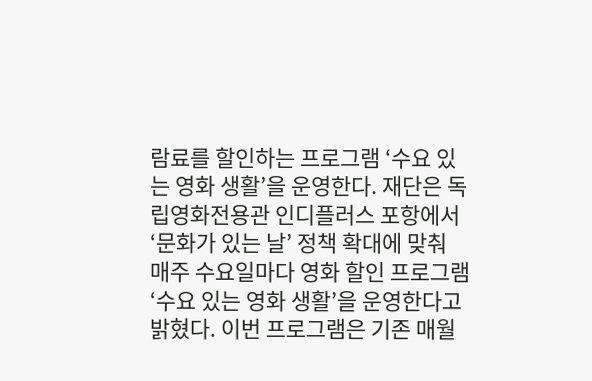람료를 할인하는 프로그램 ‘수요 있는 영화 생활’을 운영한다. 재단은 독립영화전용관 인디플러스 포항에서 ‘문화가 있는 날’ 정책 확대에 맞춰 매주 수요일마다 영화 할인 프로그램 ‘수요 있는 영화 생활’을 운영한다고 밝혔다. 이번 프로그램은 기존 매월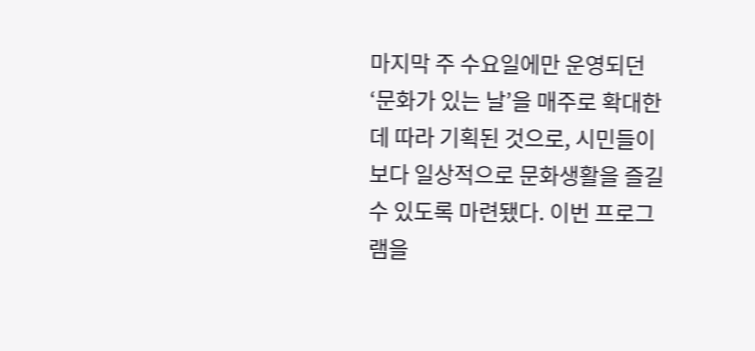마지막 주 수요일에만 운영되던 ‘문화가 있는 날’을 매주로 확대한 데 따라 기획된 것으로, 시민들이 보다 일상적으로 문화생활을 즐길 수 있도록 마련됐다. 이번 프로그램을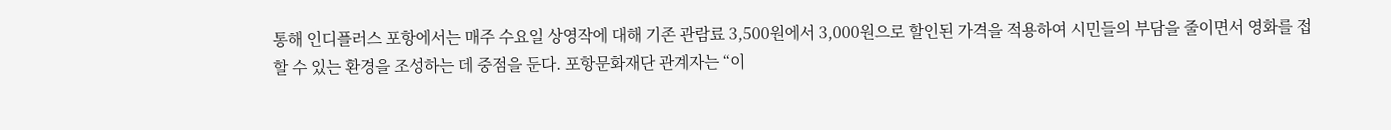통해 인디플러스 포항에서는 매주 수요일 상영작에 대해 기존 관람료 3,500원에서 3,000원으로 할인된 가격을 적용하여 시민들의 부담을 줄이면서 영화를 접할 수 있는 환경을 조성하는 데 중점을 둔다. 포항문화재단 관계자는 “이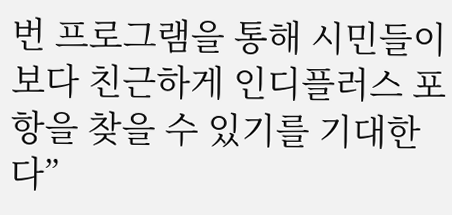번 프로그램을 통해 시민들이 보다 친근하게 인디플러스 포항을 찾을 수 있기를 기대한다”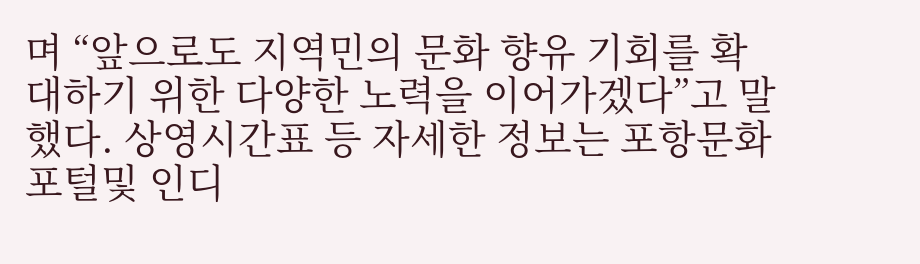며 “앞으로도 지역민의 문화 향유 기회를 확대하기 위한 다양한 노력을 이어가겠다”고 말했다. 상영시간표 등 자세한 정보는 포항문화포털및 인디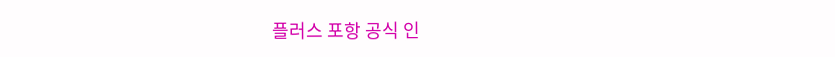플러스 포항 공식 인